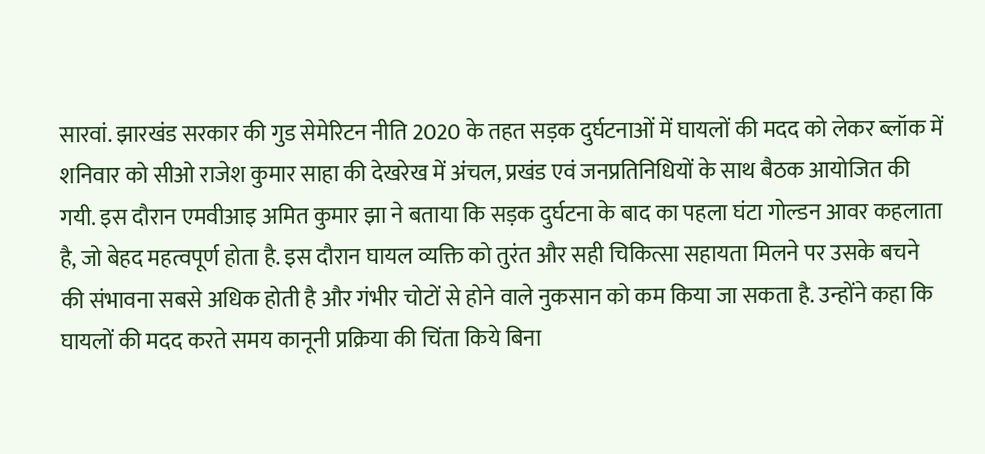सारवां. झारखंड सरकार की गुड सेमेरिटन नीति 2020 के तहत सड़क दुर्घटनाओं में घायलों की मदद को लेकर ब्लॉक में शनिवार को सीओ राजेश कुमार साहा की देखरेख में अंचल, प्रखंड एवं जनप्रतिनिधियों के साथ बैठक आयोजित की गयी. इस दौरान एमवीआइ अमित कुमार झा ने बताया कि सड़क दुर्घटना के बाद का पहला घंटा गोल्डन आवर कहलाता है, जो बेहद महत्वपूर्ण होता है. इस दौरान घायल व्यक्ति को तुरंत और सही चिकित्सा सहायता मिलने पर उसके बचने की संभावना सबसे अधिक होती है और गंभीर चोटों से होने वाले नुकसान को कम किया जा सकता है. उन्होंने कहा कि घायलों की मदद करते समय कानूनी प्रक्रिया की चिंता किये बिना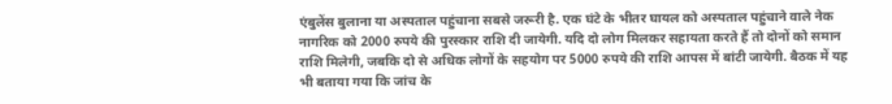एंबुलेंस बुलाना या अस्पताल पहुंचाना सबसे जरूरी है. एक घंटे के भीतर घायल को अस्पताल पहुंचाने वाले नेक नागरिक को 2000 रुपये की पुरस्कार राशि दी जायेगी. यदि दो लोग मिलकर सहायता करते हैं तो दोनों को समान राशि मिलेगी, जबकि दो से अधिक लोगों के सहयोग पर 5000 रुपये की राशि आपस में बांटी जायेगी. बैठक में यह भी बताया गया कि जांच के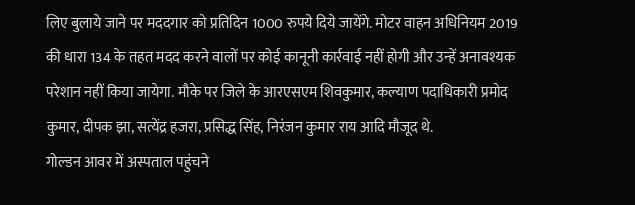लिए बुलाये जाने पर मददगार को प्रतिदिन 1000 रुपये दिये जायेंगे. मोटर वाहन अधिनियम 2019 की धारा 134 के तहत मदद करने वालों पर कोई कानूनी कार्रवाई नहीं होगी और उन्हें अनावश्यक परेशान नहीं किया जायेगा. मौके पर जिले के आरएसएम शिवकुमार, कल्याण पदाधिकारी प्रमोद कुमार, दीपक झा, सत्येंद्र हजरा, प्रसिद्ध सिंह, निरंजन कुमार राय आदि मौजूद थे.
गोल्डन आवर में अस्पताल पहुंचने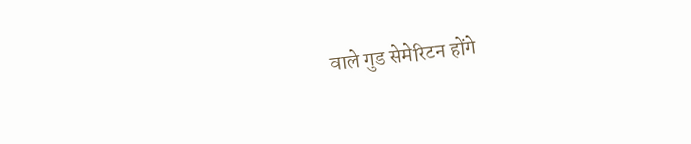वाले गुड सेमेरिटन होंगे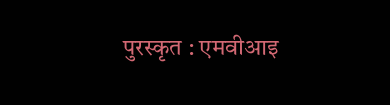पुरस्कृत : एमवीआइ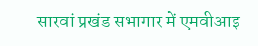सारवां प्रखंड सभागार में एमवीआइ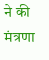ने की मंत्रणा